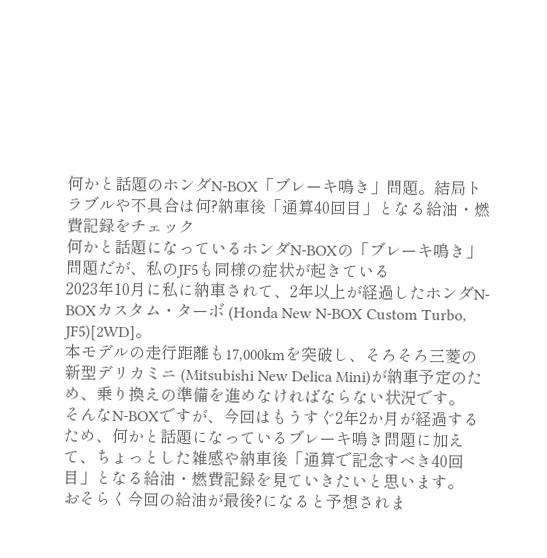何かと話題のホンダN-BOX「ブレーキ鳴き」問題。結局トラブルや不具合は何?納車後「通算40回目」となる給油・燃費記録をチェック
何かと話題になっているホンダN-BOXの「ブレーキ鳴き」問題だが、私のJF5も同様の症状が起きている
2023年10月に私に納車されて、2年以上が経過したホンダN-BOXカスタム・ターボ (Honda New N-BOX Custom Turbo, JF5)[2WD]。
本モデルの走行距離も17,000kmを突破し、そろそろ三菱の新型デリカミニ (Mitsubishi New Delica Mini)が納車予定のため、乗り換えの準備を進めなければならない状況です。
そんなN-BOXですが、今回はもうすぐ2年2か月が経過するため、何かと話題になっているブレーキ鳴き問題に加えて、ちょっとした雑感や納車後「通算で記念すべき40回目」となる給油・燃費記録を見ていきたいと思います。
おそらく今回の給油が最後?になると予想されま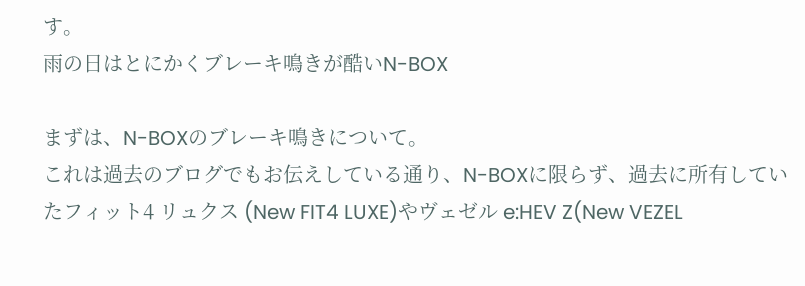す。
雨の日はとにかくブレーキ鳴きが酷いN-BOX

まずは、N-BOXのブレーキ鳴きについて。
これは過去のブログでもお伝えしている通り、N-BOXに限らず、過去に所有していたフィット4 リュクス (New FIT4 LUXE)やヴェゼル e:HEV Z(New VEZEL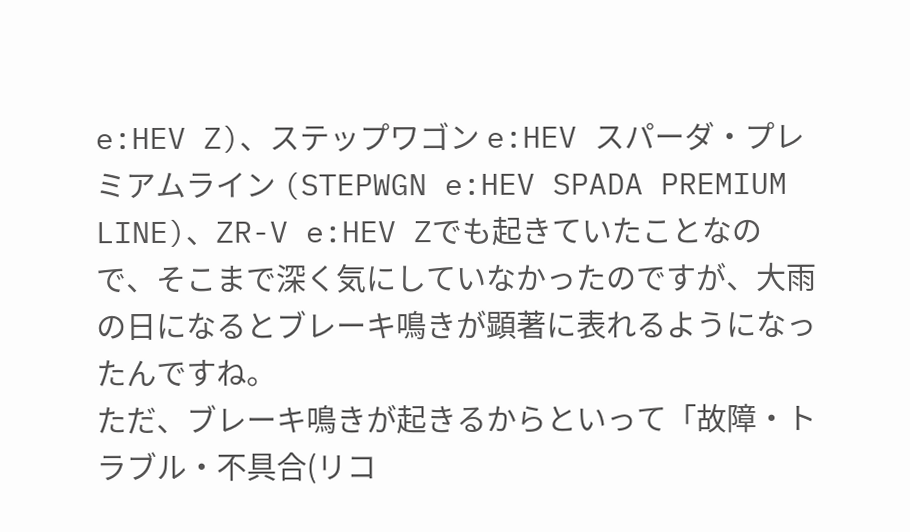e:HEV Z)、ステップワゴン e:HEV スパーダ・プレミアムライン (STEPWGN e:HEV SPADA PREMIUM LINE)、ZR-V e:HEV Zでも起きていたことなので、そこまで深く気にしていなかったのですが、大雨の日になるとブレーキ鳴きが顕著に表れるようになったんですね。
ただ、ブレーキ鳴きが起きるからといって「故障・トラブル・不具合(リコ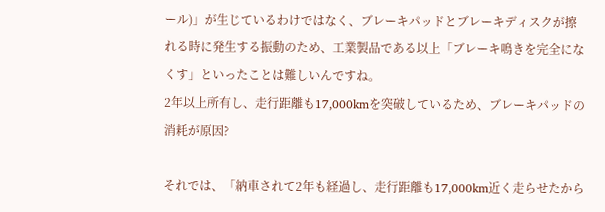ール)」が生じているわけではなく、ブレーキパッドとブレーキディスクが擦れる時に発生する振動のため、工業製品である以上「ブレーキ鳴きを完全になくす」といったことは難しいんですね。
2年以上所有し、走行距離も17,000kmを突破しているため、ブレーキパッドの消耗が原因?

それでは、「納車されて2年も経過し、走行距離も17,000km近く走らせたから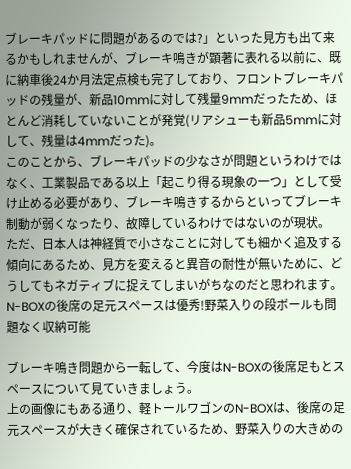ブレーキパッドに問題があるのでは?」といった見方も出て来るかもしれませんが、ブレーキ鳴きが顕著に表れる以前に、既に納車後24か月法定点検も完了しており、フロントブレーキパッドの残量が、新品10mmに対して残量9mmだったため、ほとんど消耗していないことが発覚(リアシューも新品5mmに対して、残量は4mmだった)。
このことから、ブレーキパッドの少なさが問題というわけではなく、工業製品である以上「起こり得る現象の一つ」として受け止める必要があり、ブレーキ鳴きするからといってブレーキ制動が弱くなったり、故障しているわけではないのが現状。
ただ、日本人は神経質で小さなことに対しても細かく追及する傾向にあるため、見方を変えると異音の耐性が無いために、どうしてもネガティブに捉えてしまいがちなのだと思われます。
N-BOXの後席の足元スペースは優秀!野菜入りの段ボールも問題なく収納可能

ブレーキ鳴き問題から一転して、今度はN-BOXの後席足もとスペースについて見ていきましょう。
上の画像にもある通り、軽トールワゴンのN-BOXは、後席の足元スペースが大きく確保されているため、野菜入りの大きめの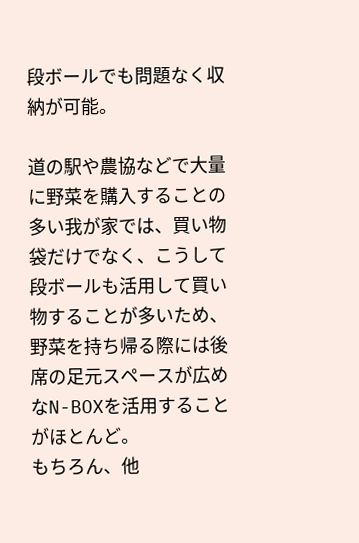段ボールでも問題なく収納が可能。

道の駅や農協などで大量に野菜を購入することの多い我が家では、買い物袋だけでなく、こうして段ボールも活用して買い物することが多いため、野菜を持ち帰る際には後席の足元スペースが広めなN-BOXを活用することがほとんど。
もちろん、他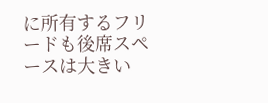に所有するフリードも後席スペースは大きい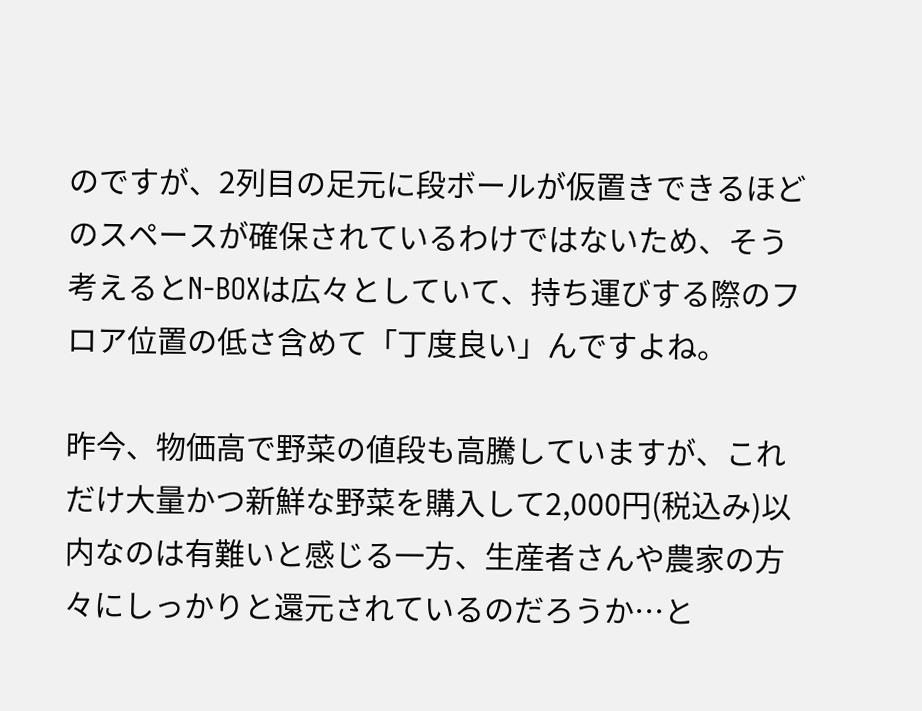のですが、2列目の足元に段ボールが仮置きできるほどのスペースが確保されているわけではないため、そう考えるとN-BOXは広々としていて、持ち運びする際のフロア位置の低さ含めて「丁度良い」んですよね。

昨今、物価高で野菜の値段も高騰していますが、これだけ大量かつ新鮮な野菜を購入して2,000円(税込み)以内なのは有難いと感じる一方、生産者さんや農家の方々にしっかりと還元されているのだろうか…と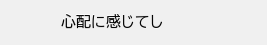心配に感じてし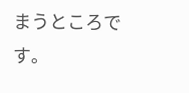まうところです。